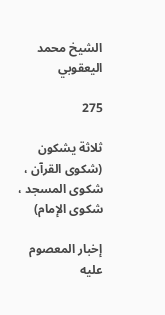الشيخ محمد اليعقوبي

275

ثلاثة يشكون (شكوى القرآن ، شكوى المسجد ، شكوى الإمام)

إخبار المعصوم عليه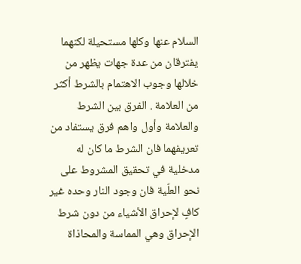السلام عنها وكلها مستحيلة لكنهما يفترقان من عدة جهات يظهر من خلالها وجوب الاهتمام بالشرط أكثر من العلامة . الفرق بين الشرط والعلامة وأول واهم فرق يستفاد من تعريفهما فان الشرط ما كان له مدخلية في تحقيق المشروط على نحو العلّية فان وجود النار وحده غير كافٍ لإحراق الأشياء من دون شرط الإحراق وهي المماسة والمحاذاة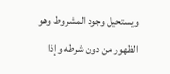ويستحيل وجود المشروط وهو الظهور من دون شرطه وإذا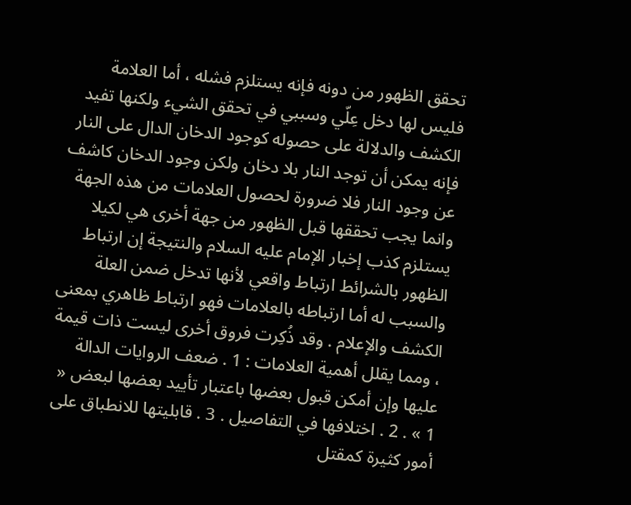تحقق الظهور من دونه فإنه يستلزم فشله ، أما العلامة فليس لها دخل عِلّي وسببي في تحقق الشيء ولكنها تفيد الكشف والدلالة على حصوله كوجود الدخان الدال على النار فإنه يمكن أن توجد النار بلا دخان ولكن وجود الدخان كاشف عن وجود النار فلا ضرورة لحصول العلامات من هذه الجهة وانما يجب تحققها قبل الظهور من جهة أخرى هي لكيلا يستلزم كذب إخبار الإمام عليه السلام والنتيجة إن ارتباط الظهور بالشرائط ارتباط واقعي لأنها تدخل ضمن العلة والسبب له أما ارتباطه بالعلامات فهو ارتباط ظاهري بمعنى الكشف والإعلام . وقد ذُكِرت فروق أخرى ليست ذات قيمة ، ومما يقلل أهمية العلامات : 1 . ضعف الروايات الدالة عليها وإن أمكن قبول بعضها باعتبار تأييد بعضها لبعض « 1 » . 2 . اختلافها في التفاصيل . 3 . قابليتها للانطباق على أمور كثيرة كمقتل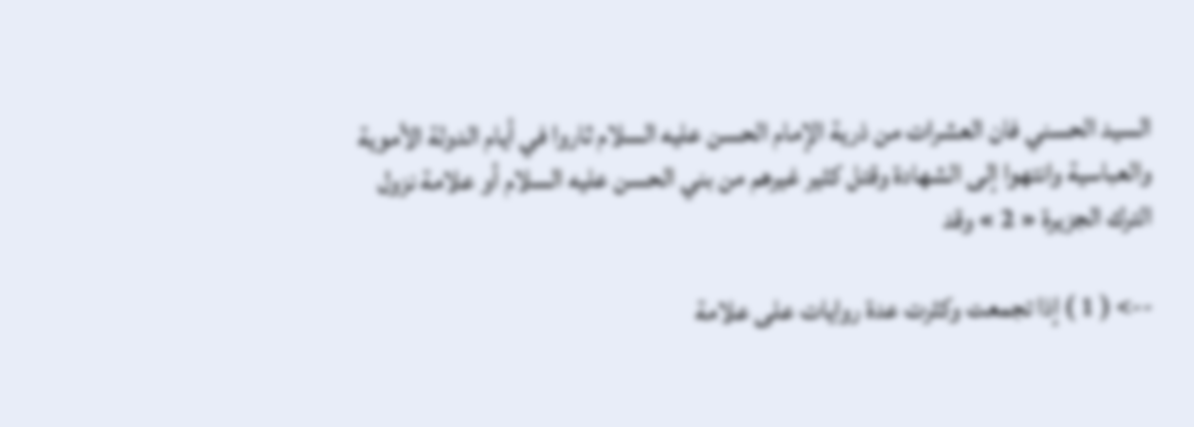السيد الحسني فان العشرات من ذرية الإمام الحسن عليه السلام ثاروا في أيام الدولة الأموية والعباسية وانتهوا إلى الشهادة وقتل كثير غيرهم من بني الحسن عليه السلام أو علامة نزول الترك الجزيرة « 2 » وقد

--> ( 1 ) إذا تجمعت وكثرت عدة روايات على علامة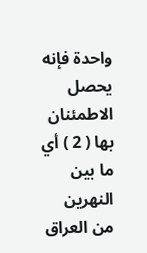واحدة فإنه يحصل الاطمئنان بها ( 2 ) أي ما بين النهرين من العراق